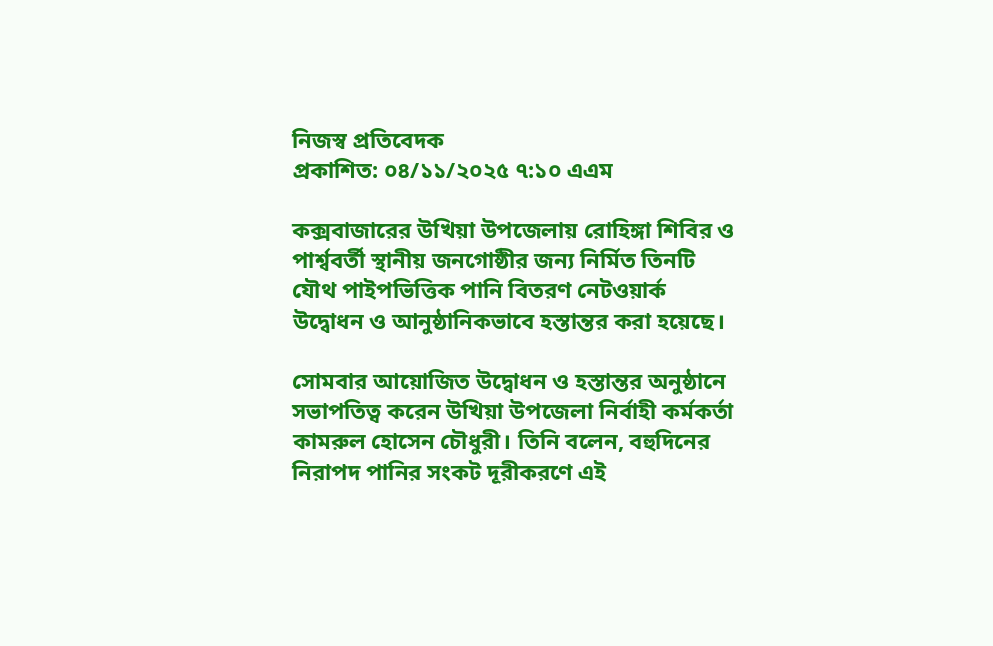নিজস্ব প্রতিবেদক
প্রকাশিত: ০৪/১১/২০২৫ ৭:১০ এএম

কক্সবাজারের উখিয়া উপজেলায় রোহিঙ্গা শিবির ও পার্শ্ববর্তী স্থানীয় জনগোষ্ঠীর জন্য নির্মিত তিনটি যৌথ পাইপভিত্তিক পানি বিতরণ নেটওয়ার্ক উদ্বোধন ও আনুষ্ঠানিকভাবে হস্তান্তর করা হয়েছে।

সোমবার আয়োজিত উদ্বোধন ও হস্তান্তর অনুষ্ঠানে সভাপতিত্ব করেন উখিয়া উপজেলা নির্বাহী কর্মকর্তা কামরুল হোসেন চৌধুরী। তিনি বলেন, বহুদিনের নিরাপদ পানির সংকট দূরীকরণে এই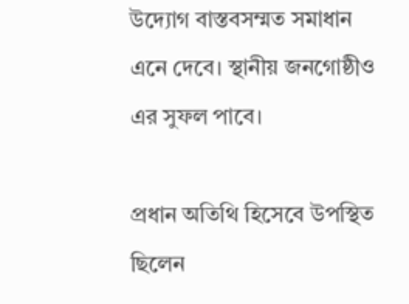উদ্যোগ বাস্তবসম্মত সমাধান এনে দেবে। স্থানীয় জনগোষ্ঠীও এর সুফল পাবে।

প্রধান অতিথি হিসেবে উপস্থিত ছিলেন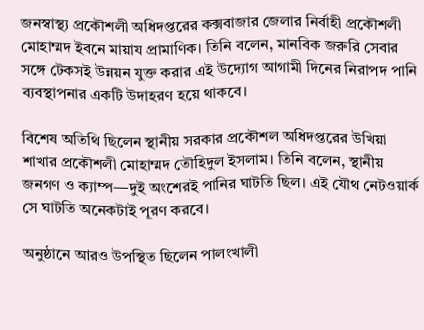জনস্বাস্থ্য প্রকৌশলী অধিদপ্তরের কক্সবাজার জেলার নির্বাহী প্রকৌশলী মোহাম্মদ ইবনে মায়ায প্রামাণিক। তিনি বলেন, মানবিক জরুরি সেবার সঙ্গে টেকসই উন্নয়ন যুক্ত করার এই উদ্যোগ আগামী দিনের নিরাপদ পানি ব্যবস্থাপনার একটি উদাহরণ হয়ে থাকবে।

বিশেষ অতিথি ছিলেন স্থানীয় সরকার প্রকৌশল অধিদপ্তরের উখিয়া শাখার প্রকৌশলী মোহাম্মদ তৌহিদুল ইসলাম। তিনি বলেন, স্থানীয় জনগণ ও ক্যাম্প—দুই অংশেরই পানির ঘাটতি ছিল। এই যৌথ নেটওয়ার্ক সে ঘাটতি অনেকটাই পূরণ করবে।

অনুষ্ঠানে আরও উপস্থিত ছিলেন পালংখালী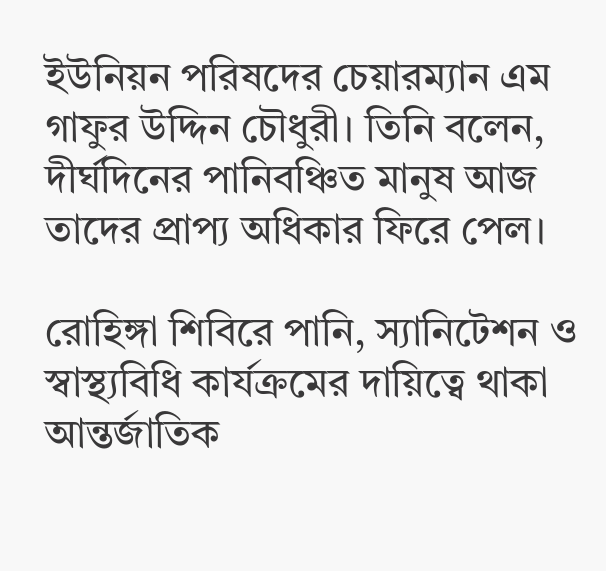ইউনিয়ন পরিষদের চেয়ারম্যান এম গাফুর উদ্দিন চৌধুরী। তিনি বলেন, দীর্ঘদিনের পানিবঞ্চিত মানুষ আজ তাদের প্রাপ্য অধিকার ফিরে পেল।

রোহিঙ্গা শিবিরে পানি, স্যানিটেশন ও স্বাস্থ্যবিধি কার্যক্রমের দায়িত্বে থাকা আন্তর্জাতিক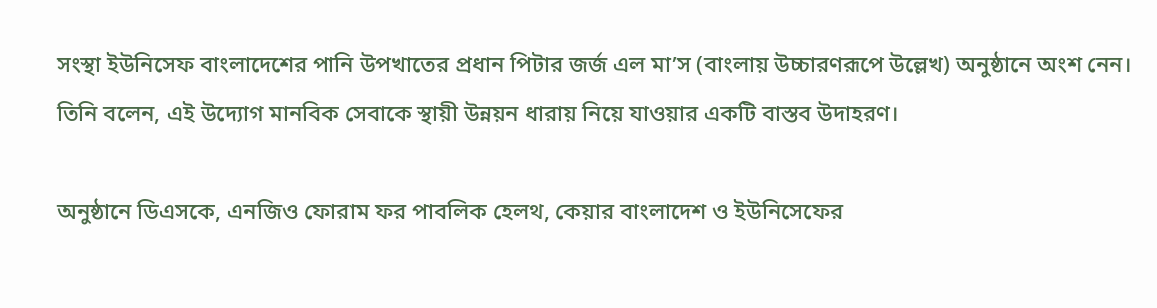সংস্থা ইউনিসেফ বাংলাদেশের পানি উপখাতের প্রধান পিটার জর্জ এল মা’স (বাংলায় উচ্চারণরূপে উল্লেখ) অনুষ্ঠানে অংশ নেন। তিনি বলেন, এই উদ্যোগ মানবিক সেবাকে স্থায়ী উন্নয়ন ধারায় নিয়ে যাওয়ার একটি বাস্তব উদাহরণ।

অনুষ্ঠানে ডিএসকে, এনজিও ফোরাম ফর পাবলিক হেলথ, কেয়ার বাংলাদেশ ও ইউনিসেফের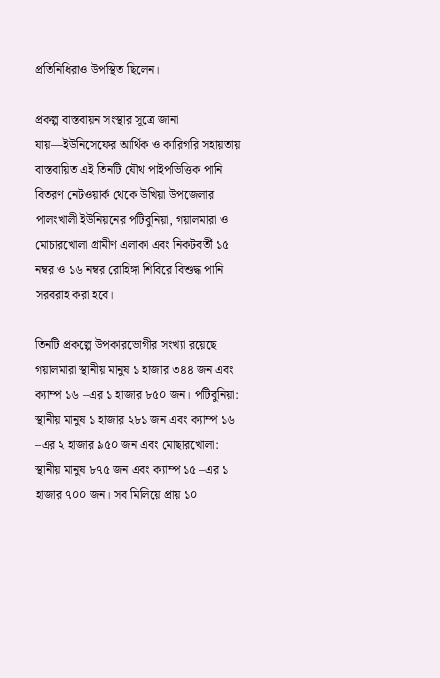প্রতিনিধিরাও উপস্থিত ছিলেন।

প্রকল্প বাস্তবায়ন সংস্থার সূত্রে জানা যায়—ইউনিসেফের আর্থিক ও কারিগরি সহায়তায় বাস্তবায়িত এই তিনটি যৌথ পাইপভিত্তিক পানি বিতরণ নেটওয়ার্ক থেকে উখিয়া উপজেলার পালংখালী ইউনিয়নের পটিবুনিয়া, গয়ালমারা ও মোচারখোলা গ্রামীণ এলাকা এবং নিকটবর্তী ১৫ নম্বর ও ১৬ নম্বর রোহিঙ্গা শিবিরে বিশুদ্ধ পানি সরবরাহ করা হবে।

তিনটি প্রকল্পে উপকারভোগীর সংখ্যা রয়েছে গয়ালমারা স্থানীয় মানুষ ১ হাজার ৩৪৪ জন এবং ক্যাম্প ১৬ –এর ১ হাজার ৮৫০ জন। পটিবুনিয়া: স্থানীয় মানুষ ১ হাজার ২৮১ জন এবং ক্যাম্প ১৬ –এর ২ হাজার ৯৫০ জন এবং মোছারখোলা: স্থানীয় মানুষ ৮৭৫ জন এবং ক্যাম্প ১৫ –এর ১ হাজার ৭০০ জন। সব মিলিয়ে প্রায় ১০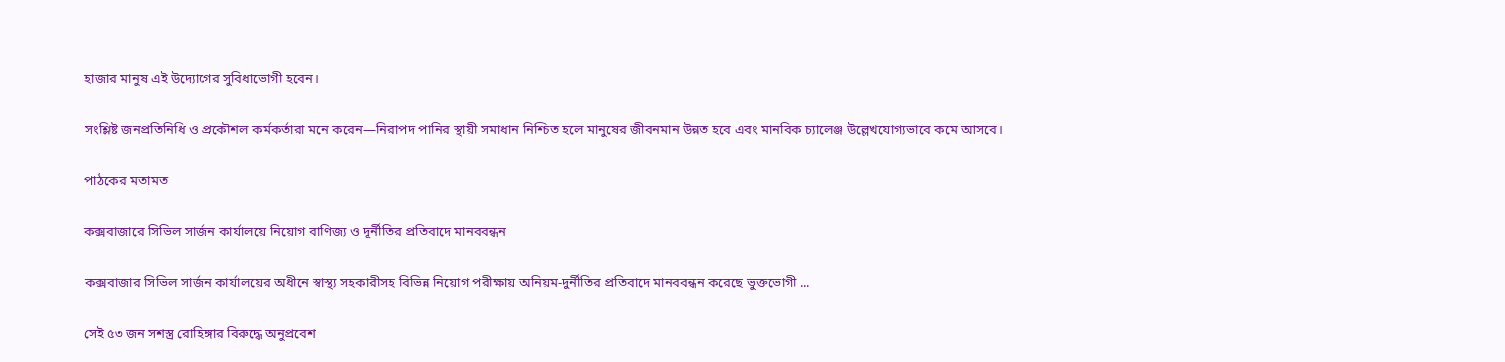হাজার মানুষ এই উদ্যোগের সুবিধাভোগী হবেন।

সংশ্লিষ্ট জনপ্রতিনিধি ও প্রকৌশল কর্মকর্তারা মনে করেন—নিরাপদ পানির স্থায়ী সমাধান নিশ্চিত হলে মানুষের জীবনমান উন্নত হবে এবং মানবিক চ্যালেঞ্জ উল্লেখযোগ্যভাবে কমে আসবে।

পাঠকের মতামত

কক্সবাজারে সিভিল সার্জন কার্যালয়ে নিয়োগ বাণিজ্য ও দূর্নীতির প্রতিবাদে মানববন্ধন

কক্সবাজার সিভিল সার্জন কার্যালয়ের অধীনে স্বাস্থ্য সহকারীসহ বিভিন্ন নিয়োগ পরীক্ষায় অনিয়ম-দুর্নীতির প্রতিবাদে মানববন্ধন করেছে ভুক্তভোগী ...

সেই ৫৩ জন সশস্ত্র রোহিঙ্গার বিরুদ্ধে অনুপ্রবেশ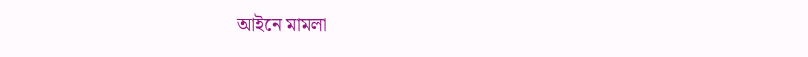আইনে মামলা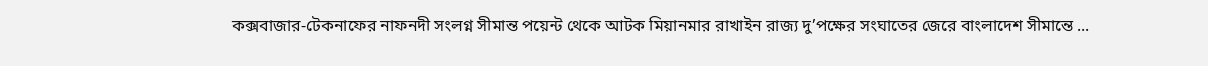কক্সবাজার-টেকনাফের নাফনদী সংলগ্ন সীমান্ত পয়েন্ট থেকে আটক মিয়ানমার রাখাইন রাজ্য দু’পক্ষের সংঘাতের জেরে বাংলাদেশ সীমান্তে ...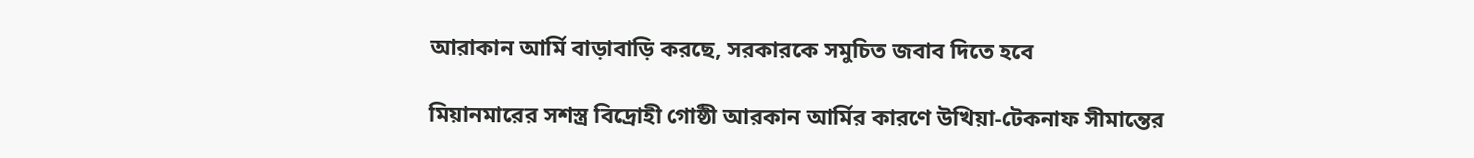আরাকান আর্মি বাড়াবাড়ি করছে, সরকারকে সমুচিত জবাব দিতে হবে

মিয়ানমারের সশস্ত্র বিদ্রোহী গোষ্ঠী আরকান আর্মির কারণে উখিয়া-টেকনাফ সীমান্তের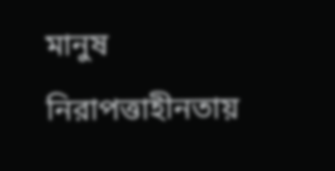মানুষ নিরাপত্তাহীনতায়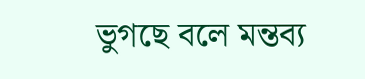ভুগছে বলে মন্তব্য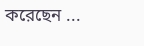করেছেন ...